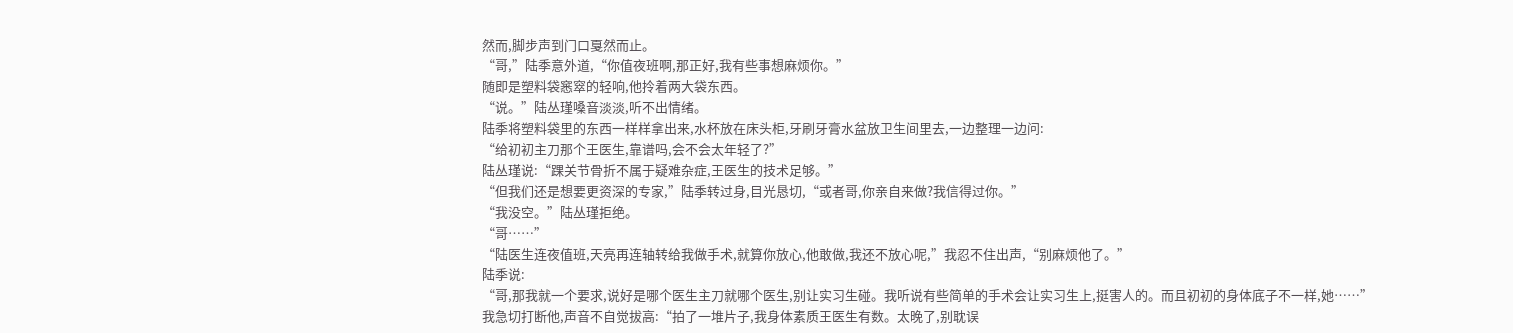然而,脚步声到门口戛然而止。
“哥,”陆季意外道,“你值夜班啊,那正好,我有些事想麻烦你。”
随即是塑料袋窸窣的轻响,他拎着两大袋东西。
“说。”陆丛瑾嗓音淡淡,听不出情绪。
陆季将塑料袋里的东西一样样拿出来,水杯放在床头柜,牙刷牙膏水盆放卫生间里去,一边整理一边问:
“给初初主刀那个王医生,靠谱吗,会不会太年轻了?”
陆丛瑾说:“踝关节骨折不属于疑难杂症,王医生的技术足够。”
“但我们还是想要更资深的专家,”陆季转过身,目光恳切,“或者哥,你亲自来做?我信得过你。”
“我没空。”陆丛瑾拒绝。
“哥……”
“陆医生连夜值班,天亮再连轴转给我做手术,就算你放心,他敢做,我还不放心呢,”我忍不住出声,“别麻烦他了。”
陆季说:
“哥,那我就一个要求,说好是哪个医生主刀就哪个医生,别让实习生碰。我听说有些简单的手术会让实习生上,挺害人的。而且初初的身体底子不一样,她……”
我急切打断他,声音不自觉拔高:“拍了一堆片子,我身体素质王医生有数。太晚了,别耽误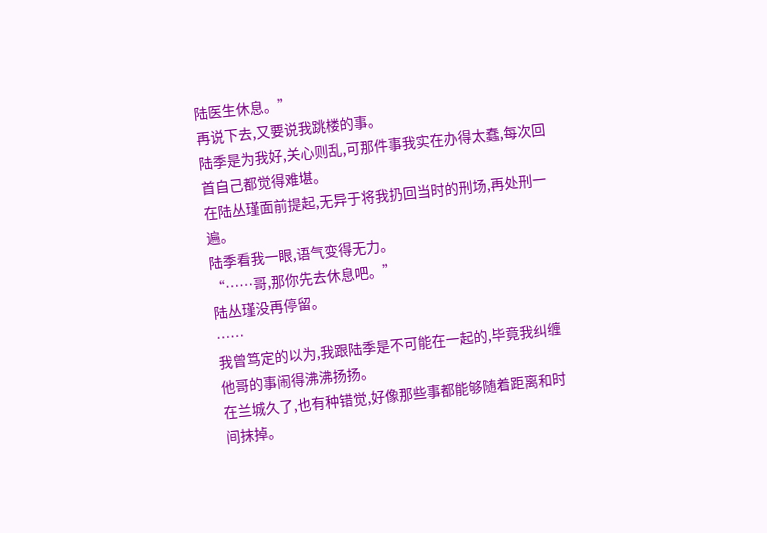陆医生休息。”
再说下去,又要说我跳楼的事。
陆季是为我好,关心则乱,可那件事我实在办得太蠢,每次回首自己都觉得难堪。
在陆丛瑾面前提起,无异于将我扔回当时的刑场,再处刑一遍。
陆季看我一眼,语气变得无力。
“……哥,那你先去休息吧。”
陆丛瑾没再停留。
……
我曾笃定的以为,我跟陆季是不可能在一起的,毕竟我纠缠他哥的事闹得沸沸扬扬。
在兰城久了,也有种错觉,好像那些事都能够随着距离和时间抹掉。